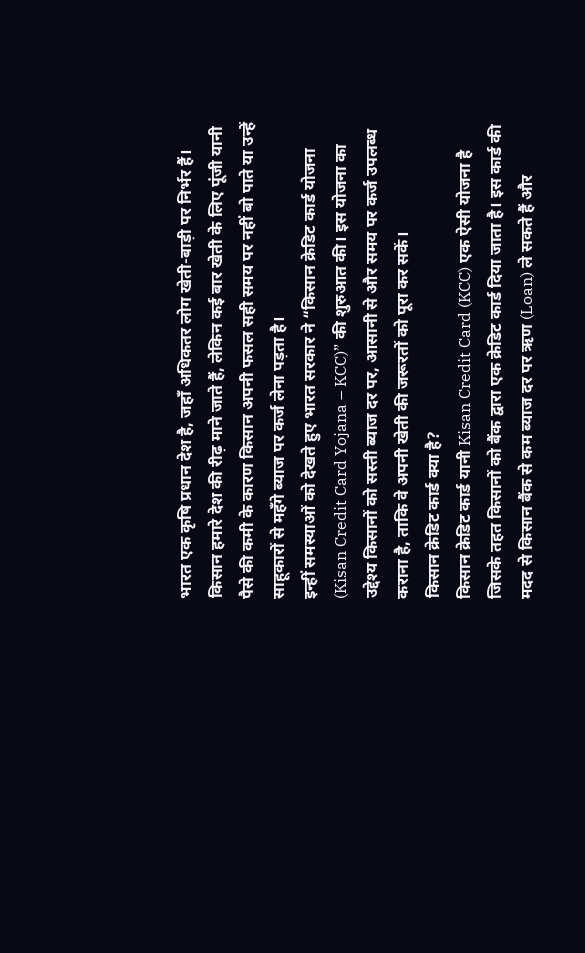भारत एक कृषि प्रधान देश है, जहाँ अधिकतर लोग खेती-बाड़ी पर निर्भर हैं। किसान हमारे देश की रीढ़ माने जाते हैं, लेकिन कई बार खेती के लिए पूंजी यानी पैसे की कमी के कारण किसान अपनी फसल सही समय पर नहीं बो पाते या उन्हें साहूकारों से महँगे ब्याज पर कर्ज लेना पड़ता है।
इन्हीं समस्याओं को देखते हुए भारत सरकार ने “किसान क्रेडिट कार्ड योजना (Kisan Credit Card Yojana – KCC)” की शुरुआत की। इस योजना का उद्देश्य किसानों को सस्ती ब्याज दर पर, आसानी से और समय पर कर्ज उपलब्ध कराना है, ताकि वे अपनी खेती की जरूरतों को पूरा कर सकें।
किसान क्रेडिट कार्ड क्या है?
किसान क्रेडिट कार्ड यानी Kisan Credit Card (KCC) एक ऐसी योजना है जिसके तहत किसानों को बैंक द्वारा एक क्रेडिट कार्ड दिया जाता है। इस कार्ड की मदद से किसान बैंक से कम ब्याज दर पर ऋण (Loan) ले सकते हैं और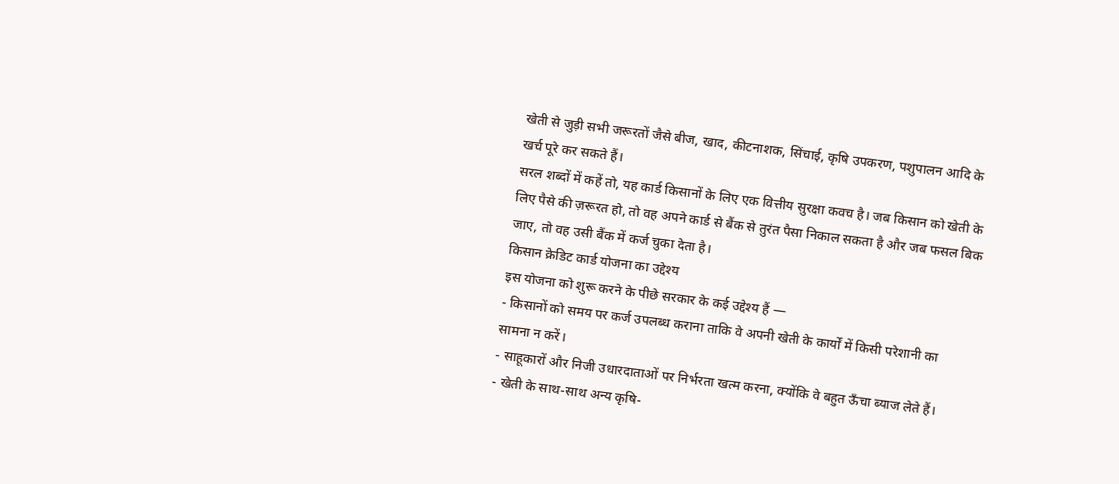खेती से जुड़ी सभी जरूरतों जैसे बीज, खाद, कीटनाशक, सिंचाई, कृषि उपकरण, पशुपालन आदि के खर्च पूरे कर सकते हैं।
सरल शब्दों में कहें तो, यह कार्ड किसानों के लिए एक वित्तीय सुरक्षा कवच है। जब किसान को खेती के लिए पैसे की ज़रूरत हो, तो वह अपने कार्ड से बैंक से तुरंत पैसा निकाल सकता है और जब फसल बिक जाए, तो वह उसी बैंक में कर्ज चुका देता है।
किसान क्रेडिट कार्ड योजना का उद्देश्य
इस योजना को शुरू करने के पीछे सरकार के कई उद्देश्य हैं —
- किसानों को समय पर कर्ज उपलब्ध कराना ताकि वे अपनी खेती के कार्यों में किसी परेशानी का सामना न करें।
- साहूकारों और निजी उधारदाताओं पर निर्भरता खत्म करना, क्योंकि वे बहुत ऊँचा ब्याज लेते हैं।
- खेती के साथ-साथ अन्य कृषि-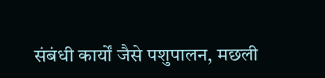संबंधी कार्यों जैसे पशुपालन, मछली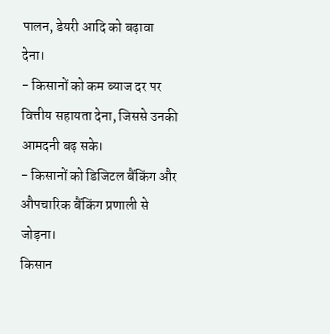पालन, डेयरी आदि को बढ़ावा देना।
- किसानों को कम ब्याज दर पर वित्तीय सहायता देना, जिससे उनकी आमदनी बढ़ सके।
- किसानों को डिजिटल बैंकिंग और औपचारिक बैंकिंग प्रणाली से जोड़ना।
किसान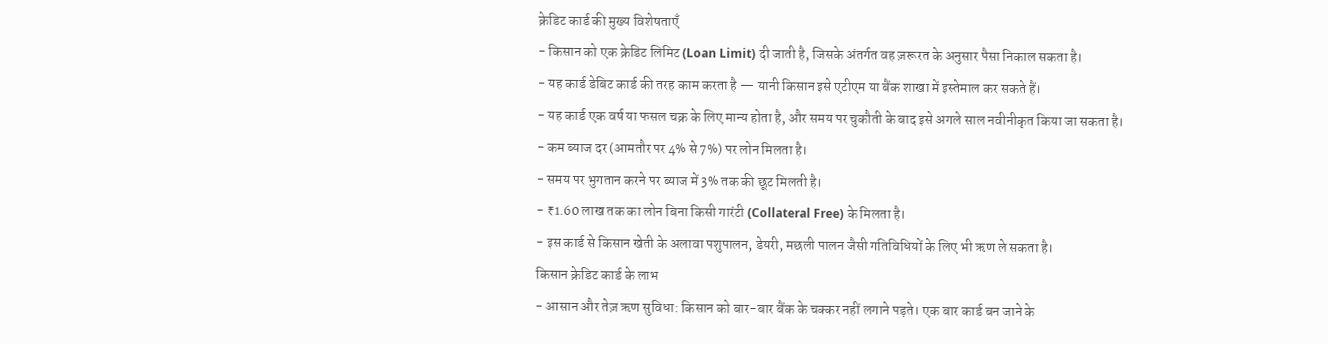क्रेडिट कार्ड की मुख्य विशेषताएँ
- किसान को एक क्रेडिट लिमिट (Loan Limit) दी जाती है, जिसके अंतर्गत वह ज़रूरत के अनुसार पैसा निकाल सकता है।
- यह कार्ड डेबिट कार्ड की तरह काम करता है — यानी किसान इसे एटीएम या बैंक शाखा में इस्तेमाल कर सकते हैं।
- यह कार्ड एक वर्ष या फसल चक्र के लिए मान्य होता है, और समय पर चुकौती के बाद इसे अगले साल नवीनीकृत किया जा सकता है।
- कम ब्याज दर (आमतौर पर 4% से 7%) पर लोन मिलता है।
- समय पर भुगतान करने पर ब्याज में 3% तक की छूट मिलती है।
- ₹1.60 लाख तक का लोन बिना किसी गारंटी (Collateral Free) के मिलता है।
- इस कार्ड से किसान खेती के अलावा पशुपालन, डेयरी, मछली पालन जैसी गतिविधियों के लिए भी ऋण ले सकता है।
किसान क्रेडिट कार्ड के लाभ
- आसान और तेज़ ऋण सुविधा: किसान को बार-बार बैंक के चक्कर नहीं लगाने पड़ते। एक बार कार्ड बन जाने के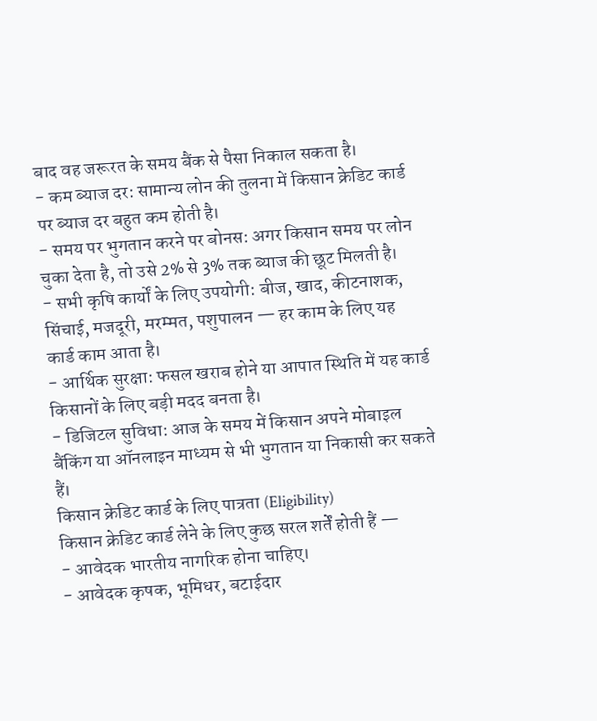बाद वह जरूरत के समय बैंक से पैसा निकाल सकता है।
- कम ब्याज दर: सामान्य लोन की तुलना में किसान क्रेडिट कार्ड पर ब्याज दर बहुत कम होती है।
- समय पर भुगतान करने पर बोनस: अगर किसान समय पर लोन चुका देता है, तो उसे 2% से 3% तक ब्याज की छूट मिलती है।
- सभी कृषि कार्यों के लिए उपयोगी: बीज, खाद, कीटनाशक, सिंचाई, मजदूरी, मरम्मत, पशुपालन — हर काम के लिए यह कार्ड काम आता है।
- आर्थिक सुरक्षा: फसल खराब होने या आपात स्थिति में यह कार्ड किसानों के लिए बड़ी मदद बनता है।
- डिजिटल सुविधा: आज के समय में किसान अपने मोबाइल बैंकिंग या ऑनलाइन माध्यम से भी भुगतान या निकासी कर सकते हैं।
किसान क्रेडिट कार्ड के लिए पात्रता (Eligibility)
किसान क्रेडिट कार्ड लेने के लिए कुछ सरल शर्तें होती हैं —
- आवेदक भारतीय नागरिक होना चाहिए।
- आवेदक कृषक, भूमिधर, बटाईदार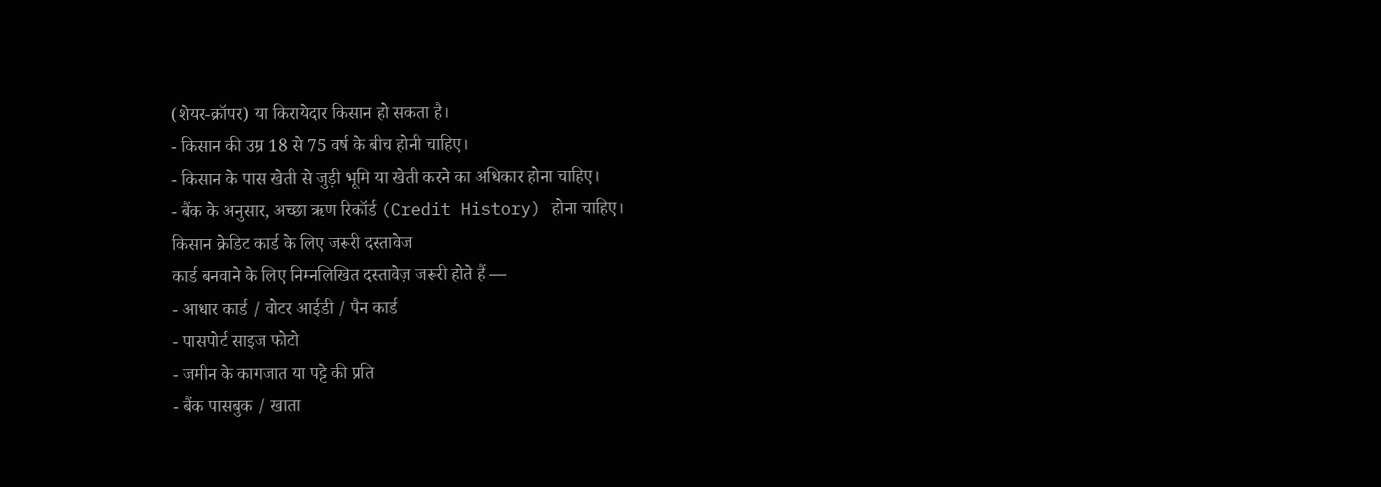(शेयर-क्रॉपर) या किरायेदार किसान हो सकता है।
- किसान की उम्र 18 से 75 वर्ष के बीच होनी चाहिए।
- किसान के पास खेती से जुड़ी भूमि या खेती करने का अधिकार होना चाहिए।
- बैंक के अनुसार, अच्छा ऋण रिकॉर्ड (Credit History) होना चाहिए।
किसान क्रेडिट कार्ड के लिए जरूरी दस्तावेज
कार्ड बनवाने के लिए निम्नलिखित दस्तावेज़ जरूरी होते हैं —
- आधार कार्ड / वोटर आईडी / पैन कार्ड
- पासपोर्ट साइज फोटो
- जमीन के कागजात या पट्टे की प्रति
- बैंक पासबुक / खाता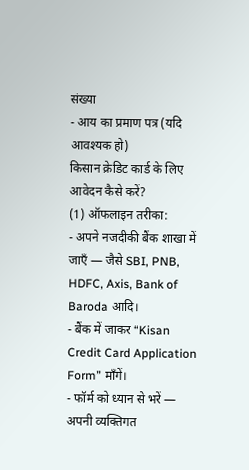संख्या
- आय का प्रमाण पत्र (यदि आवश्यक हो)
किसान क्रेडिट कार्ड के लिए आवेदन कैसे करें?
(1) ऑफलाइन तरीका:
- अपने नजदीकी बैंक शाखा में जाएँ — जैसे SBI, PNB, HDFC, Axis, Bank of Baroda आदि।
- बैंक में जाकर “Kisan Credit Card Application Form” माँगें।
- फॉर्म को ध्यान से भरें — अपनी व्यक्तिगत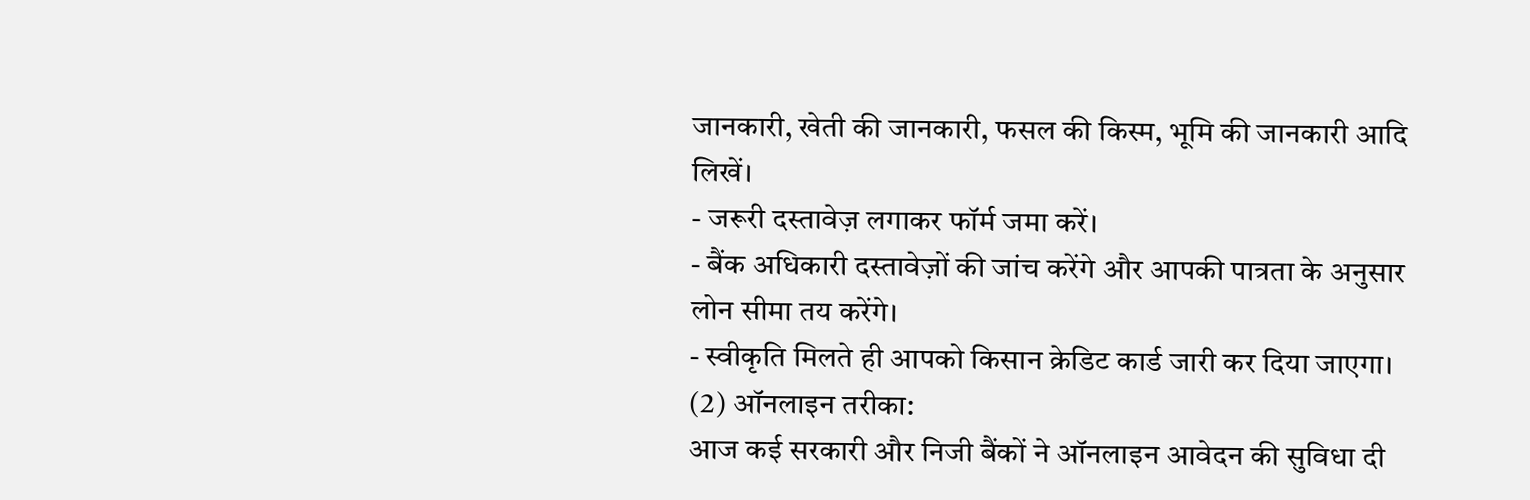जानकारी, खेती की जानकारी, फसल की किस्म, भूमि की जानकारी आदि लिखें।
- जरूरी दस्तावेज़ लगाकर फॉर्म जमा करें।
- बैंक अधिकारी दस्तावेज़ों की जांच करेंगे और आपकी पात्रता के अनुसार लोन सीमा तय करेंगे।
- स्वीकृति मिलते ही आपको किसान क्रेडिट कार्ड जारी कर दिया जाएगा।
(2) ऑनलाइन तरीका:
आज कई सरकारी और निजी बैंकों ने ऑनलाइन आवेदन की सुविधा दी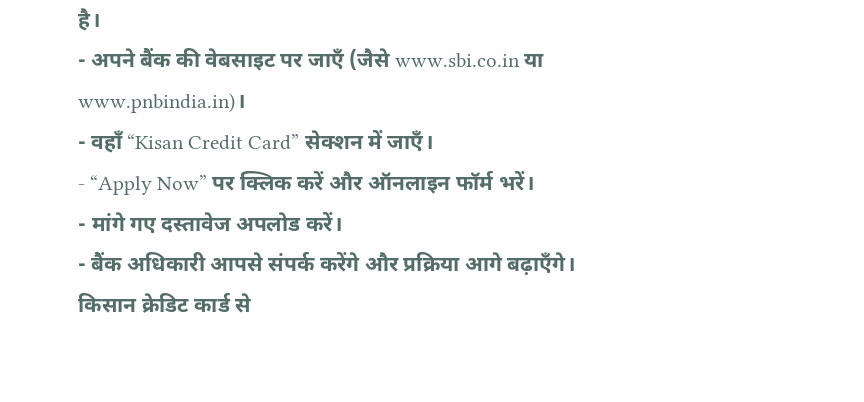है।
- अपने बैंक की वेबसाइट पर जाएँ (जैसे www.sbi.co.in या www.pnbindia.in)।
- वहाँ “Kisan Credit Card” सेक्शन में जाएँ।
- “Apply Now” पर क्लिक करें और ऑनलाइन फॉर्म भरें।
- मांगे गए दस्तावेज अपलोड करें।
- बैंक अधिकारी आपसे संपर्क करेंगे और प्रक्रिया आगे बढ़ाएँगे।
किसान क्रेडिट कार्ड से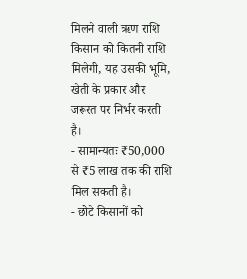मिलने वाली ऋण राशि
किसान को कितनी राशि मिलेगी, यह उसकी भूमि, खेती के प्रकार और जरूरत पर निर्भर करती है।
- सामान्यतः ₹50,000 से ₹5 लाख तक की राशि मिल सकती है।
- छोटे किसानों को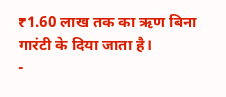₹1.60 लाख तक का ऋण बिना गारंटी के दिया जाता है।
-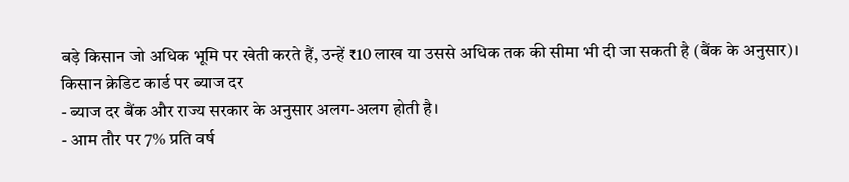बड़े किसान जो अधिक भूमि पर खेती करते हैं, उन्हें ₹10 लाख या उससे अधिक तक की सीमा भी दी जा सकती है (बैंक के अनुसार)।
किसान क्रेडिट कार्ड पर ब्याज दर
- ब्याज दर बैंक और राज्य सरकार के अनुसार अलग-अलग होती है।
- आम तौर पर 7% प्रति वर्ष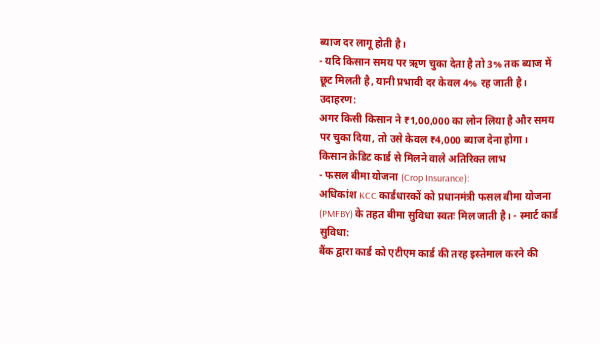ब्याज दर लागू होती है।
- यदि किसान समय पर ऋण चुका देता है तो 3% तक ब्याज में छूट मिलती है, यानी प्रभावी दर केवल 4% रह जाती है।
उदाहरण:
अगर किसी किसान ने ₹1,00,000 का लोन लिया है और समय पर चुका दिया, तो उसे केवल ₹4,000 ब्याज देना होगा।
किसान क्रेडिट कार्ड से मिलने वाले अतिरिक्त लाभ
- फसल बीमा योजना (Crop Insurance):
अधिकांश KCC कार्डधारकों को प्रधानमंत्री फसल बीमा योजना (PMFBY) के तहत बीमा सुविधा स्वतः मिल जाती है। - स्मार्ट कार्ड सुविधा:
बैंक द्वारा कार्ड को एटीएम कार्ड की तरह इस्तेमाल करने की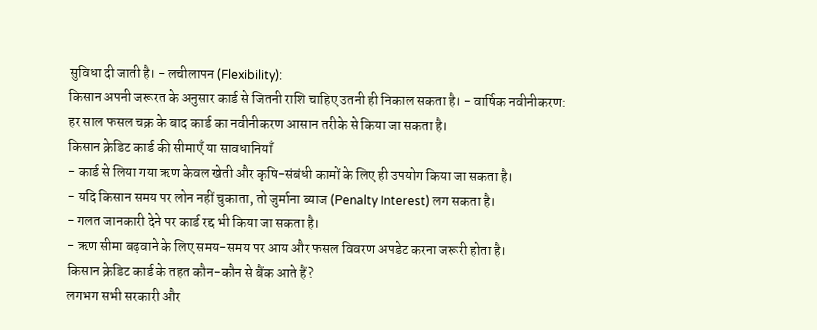सुविधा दी जाती है। - लचीलापन (Flexibility):
किसान अपनी जरूरत के अनुसार कार्ड से जितनी राशि चाहिए उतनी ही निकाल सकता है। - वार्षिक नवीनीकरण:
हर साल फसल चक्र के बाद कार्ड का नवीनीकरण आसान तरीके से किया जा सकता है।
किसान क्रेडिट कार्ड की सीमाएँ या सावधानियाँ
- कार्ड से लिया गया ऋण केवल खेती और कृषि-संबंधी कामों के लिए ही उपयोग किया जा सकता है।
- यदि किसान समय पर लोन नहीं चुकाता, तो जुर्माना ब्याज (Penalty Interest) लग सकता है।
- गलत जानकारी देने पर कार्ड रद्द भी किया जा सकता है।
- ऋण सीमा बढ़वाने के लिए समय-समय पर आय और फसल विवरण अपडेट करना जरूरी होता है।
किसान क्रेडिट कार्ड के तहत कौन-कौन से बैंक आते हैं?
लगभग सभी सरकारी और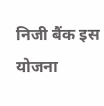निजी बैंक इस योजना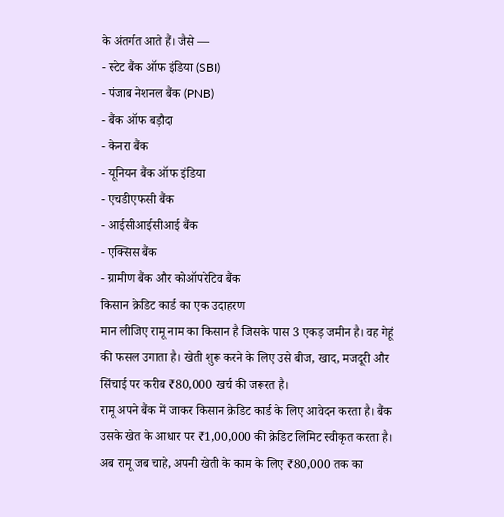के अंतर्गत आते हैं। जैसे —
- स्टेट बैंक ऑफ इंडिया (SBI)
- पंजाब नेशनल बैंक (PNB)
- बैंक ऑफ बड़ौदा
- केनरा बैंक
- यूनियन बैंक ऑफ इंडिया
- एचडीएफसी बैंक
- आईसीआईसीआई बैंक
- एक्सिस बैंक
- ग्रामीण बैंक और कोऑपरेटिव बैंक
किसान क्रेडिट कार्ड का एक उदाहरण
मान लीजिए रामू नाम का किसान है जिसके पास 3 एकड़ जमीन है। वह गेहूं की फसल उगाता है। खेती शुरू करने के लिए उसे बीज, खाद, मजदूरी और सिंचाई पर करीब ₹80,000 खर्च की जरूरत है।
रामू अपने बैंक में जाकर किसान क्रेडिट कार्ड के लिए आवेदन करता है। बैंक उसके खेत के आधार पर ₹1,00,000 की क्रेडिट लिमिट स्वीकृत करता है।
अब रामू जब चाहे, अपनी खेती के काम के लिए ₹80,000 तक का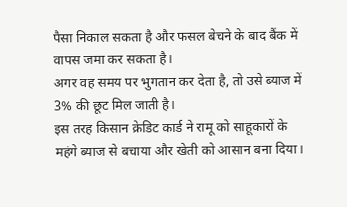पैसा निकाल सकता है और फसल बेचने के बाद बैंक में वापस जमा कर सकता है।
अगर वह समय पर भुगतान कर देता है, तो उसे ब्याज में 3% की छूट मिल जाती है।
इस तरह किसान क्रेडिट कार्ड ने रामू को साहूकारों के महंगे ब्याज से बचाया और खेती को आसान बना दिया।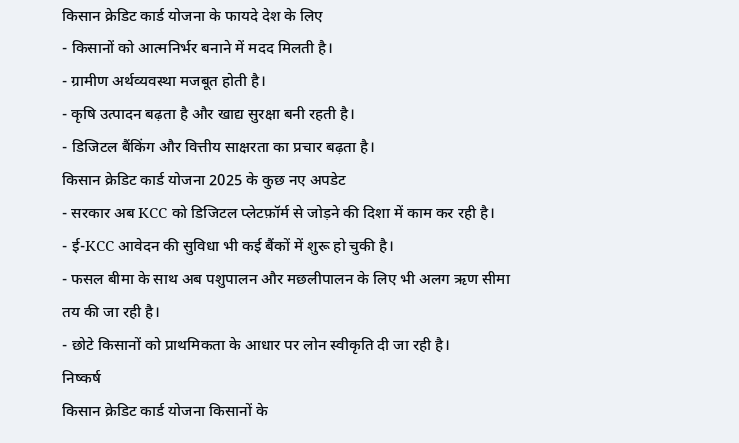किसान क्रेडिट कार्ड योजना के फायदे देश के लिए
- किसानों को आत्मनिर्भर बनाने में मदद मिलती है।
- ग्रामीण अर्थव्यवस्था मजबूत होती है।
- कृषि उत्पादन बढ़ता है और खाद्य सुरक्षा बनी रहती है।
- डिजिटल बैंकिंग और वित्तीय साक्षरता का प्रचार बढ़ता है।
किसान क्रेडिट कार्ड योजना 2025 के कुछ नए अपडेट
- सरकार अब KCC को डिजिटल प्लेटफ़ॉर्म से जोड़ने की दिशा में काम कर रही है।
- ई-KCC आवेदन की सुविधा भी कई बैंकों में शुरू हो चुकी है।
- फसल बीमा के साथ अब पशुपालन और मछलीपालन के लिए भी अलग ऋण सीमा तय की जा रही है।
- छोटे किसानों को प्राथमिकता के आधार पर लोन स्वीकृति दी जा रही है।
निष्कर्ष
किसान क्रेडिट कार्ड योजना किसानों के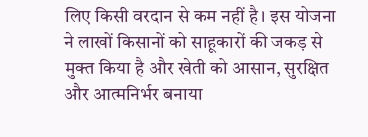लिए किसी वरदान से कम नहीं है। इस योजना ने लाखों किसानों को साहूकारों की जकड़ से मुक्त किया है और खेती को आसान, सुरक्षित और आत्मनिर्भर बनाया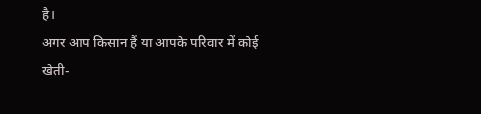है।
अगर आप किसान हैं या आपके परिवार में कोई खेती-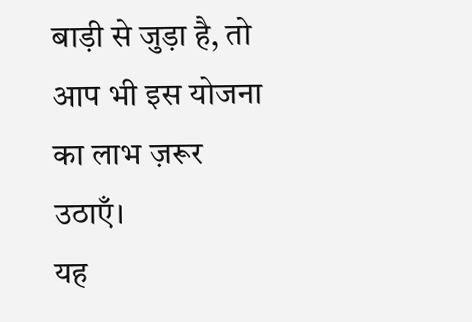बाड़ी से जुड़ा है, तो आप भी इस योजना का लाभ ज़रूर उठाएँ।
यह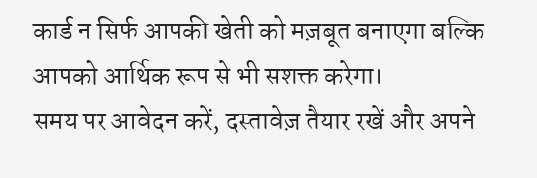कार्ड न सिर्फ आपकी खेती को मज़बूत बनाएगा बल्कि आपको आर्थिक रूप से भी सशक्त करेगा।
समय पर आवेदन करें, दस्तावेज़ तैयार रखें और अपने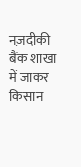नज़दीकी बैंक शाखा में जाकर किसान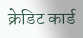क्रेडिट कार्ड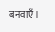बनवाएँ।